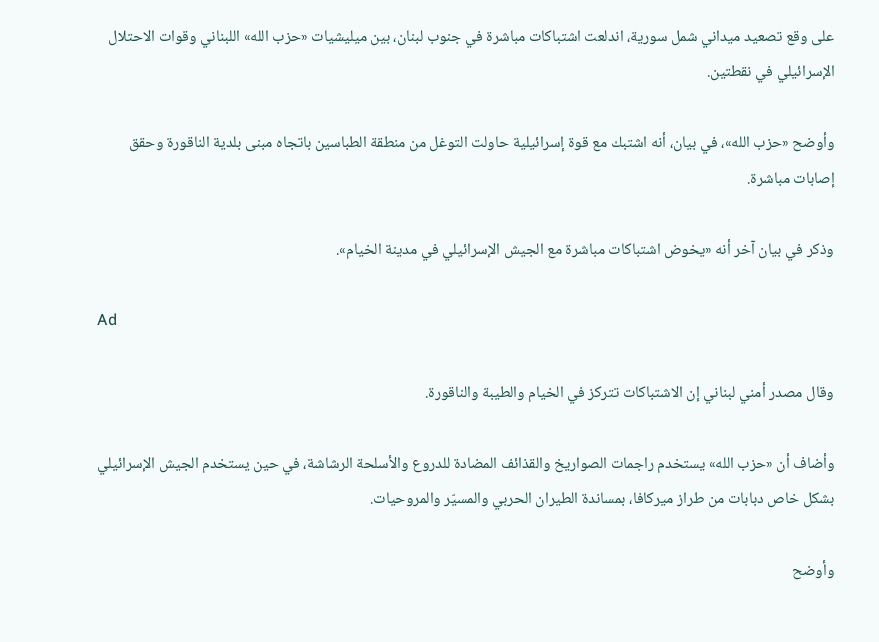على وقع تصعيد ميداني شمل سورية، اندلعت اشتباكات مباشرة في جنوب لبنان، بين ميليشيات «حزب الله» اللبناني وقوات الاحتلال الإسرائيلي في نقطتين.

وأوضح «حزب الله»، في بيان، أنه اشتبك مع قوة إسرائيلية حاولت التوغل من منطقة الطباسين باتجاه مبنى بلدية الناقورة وحقق إصابات مباشرة.

وذكر في بيان آخر أنه «يخوض اشتباكات مباشرة مع الجيش الإسرائيلي في مدينة الخيام».

Ad

وقال مصدر أمني لبناني إن الاشتباكات تتركز في الخيام والطيبة والناقورة.

وأضاف أن «حزب الله» يستخدم راجمات الصواريخ والقذائف المضادة للدروع والأسلحة الرشاشة، في حين يستخدم الجيش الإسرائيلي بشكل خاص دبابات من طراز ميركافا، بمساندة الطيران الحربي والمسيّر والمروحيات.

وأوضح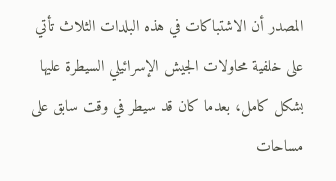المصدر أن الاشتباكات في هذه البلدات الثلاث تأتي على خلفية محاولات الجيش الإسرائيلي السيطرة عليها بشكل كامل، بعدما كان قد سيطر في وقت سابق على مساحات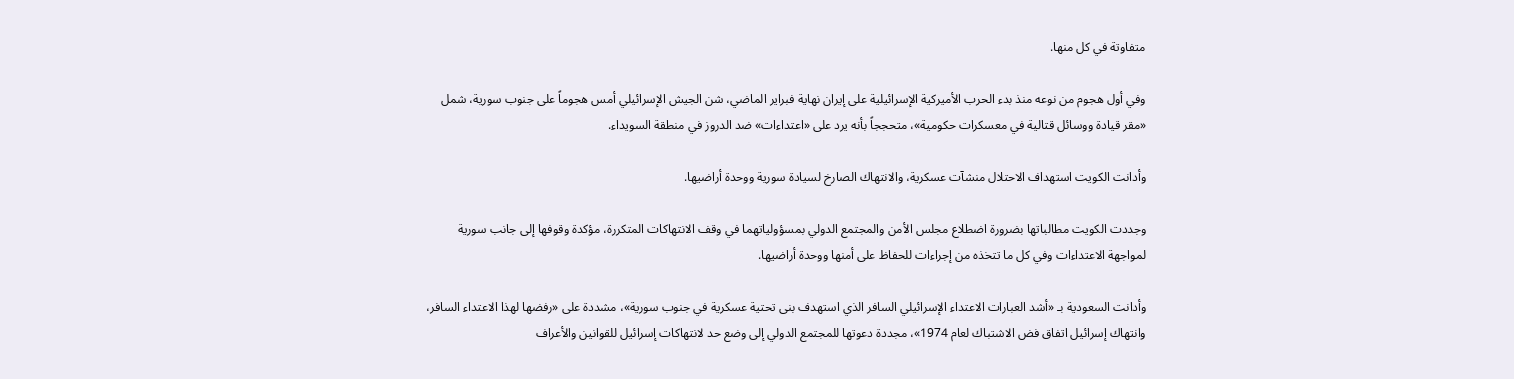متفاوتة في كل منها.

وفي أول هجوم من نوعه منذ بدء الحرب الأميركية الإسرائيلية على إيران نهاية فبراير الماضي، شن الجيش الإسرائيلي أمس هجوماً على جنوب سورية، شمل «مقر قيادة ووسائل قتالية في معسكرات حكومية»، متحججاً بأنه يرد على «اعتداءات» ضد الدروز في منطقة السويداء.

وأدانت الكويت استهداف الاحتلال منشآت عسكرية، والانتهاك الصارخ لسيادة سورية ووحدة أراضيها.

وجددت الكويت مطالباتها بضرورة اضطلاع مجلس الأمن والمجتمع الدولي بمسؤولياتهما في وقف الانتهاكات المتكررة، مؤكدة وقوفها إلى جانب سورية لمواجهة الاعتداءات وفي كل ما تتخذه من إجراءات للحفاظ على أمنها ووحدة أراضيها.

وأدانت السعودية بـ «أشد العبارات الاعتداء الإسرائيلي السافر الذي استهدف بنى تحتية عسكرية في جنوب سورية»، مشددة على «رفضها لهذا الاعتداء السافر، وانتهاك إسرائيل اتفاق فض الاشتباك لعام 1974»، مجددة دعوتها للمجتمع الدولي إلى وضع حد لانتهاكات إسرائيل للقوانين والأعراف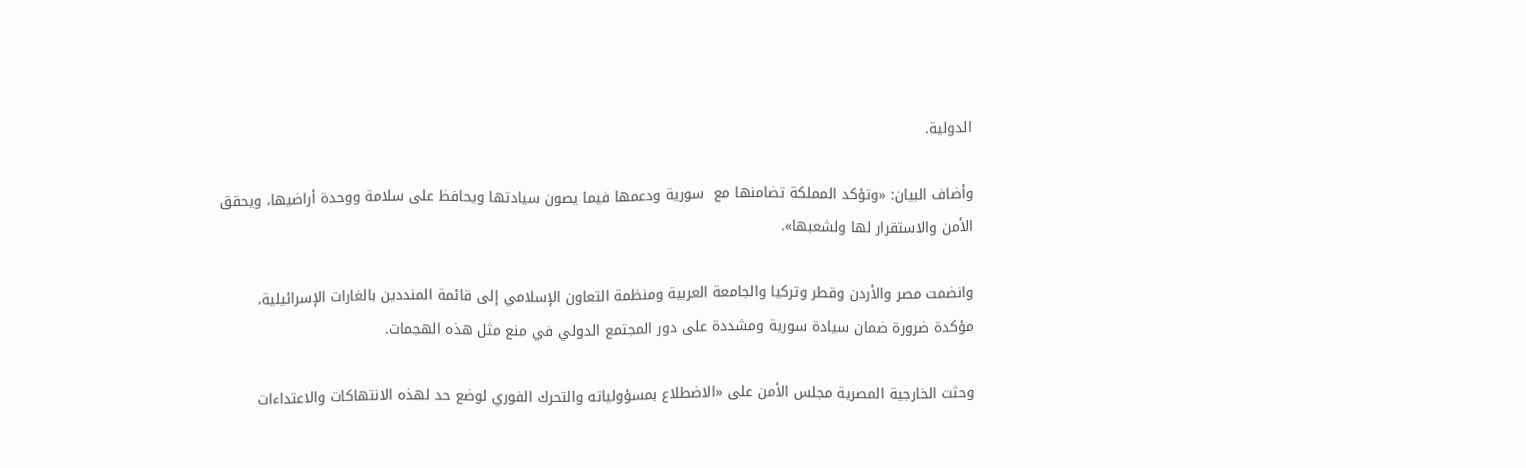الدولية.

وأضاف البيان: «وتؤكد المملكة تضامنها مع  سورية ودعمها فيما يصون سيادتها ويحافظ على سلامة ووحدة أراضيها، ويحقق الأمن والاستقرار لها ولشعبها».

وانضمت مصر والأردن وقطر وتركيا والجامعة العربية ومنظمة التعاون الإسلامي إلى قائمة المنددين بالغارات الإسرائيلية، مؤكدة ضرورة ضمان سيادة سورية ومشددة على دور المجتمع الدولي في منع مثل هذه الهجمات.

وحثت الخارجية المصرية مجلس الأمن على «الاضطلاع بمسؤولياته والتحرك الفوري لوضع حد لهذه الانتهاكات والاعتداءات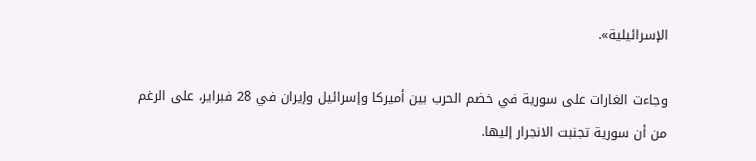الإسرائيلية».

وجاءت الغارات على سورية في خضم الحرب بين أميركا وإسرائيل وإيران في 28 فبراير، على الرغم من أن سورية تجنبت الانجرار إليها.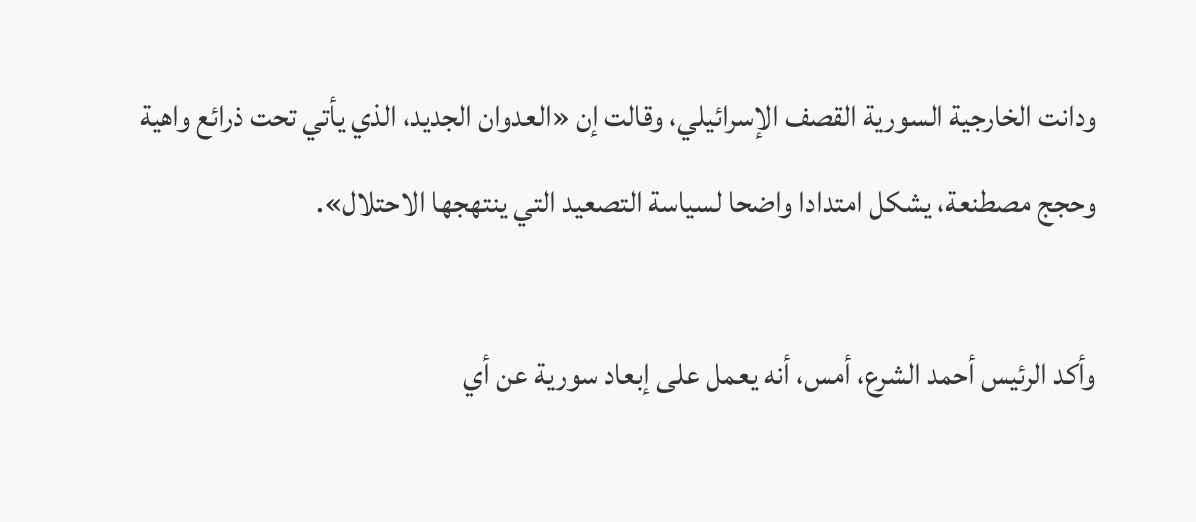ودانت الخارجية السورية القصف الإسرائيلي، وقالت إن «العدوان الجديد، الذي يأتي تحت ذرائع واهية وحجج مصطنعة، يشكل امتدادا واضحا لسياسة التصعيد التي ينتهجها الاحتلال».

وأكد الرئيس أحمد الشرع، أمس، أنه يعمل على إبعاد سورية عن أي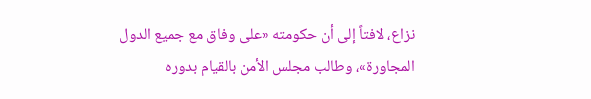نزاع، لافتاً إلى أن حكومته «على وفاق مع جميع الدول المجاورة»، وطالب مجلس الأمن بالقيام بدوره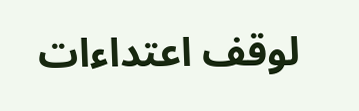لوقف اعتداءات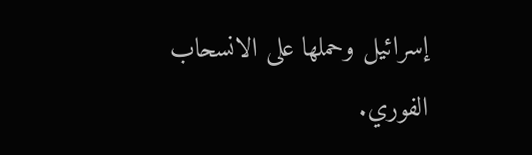إسرائيل وحملها على الانسحاب الفوري.